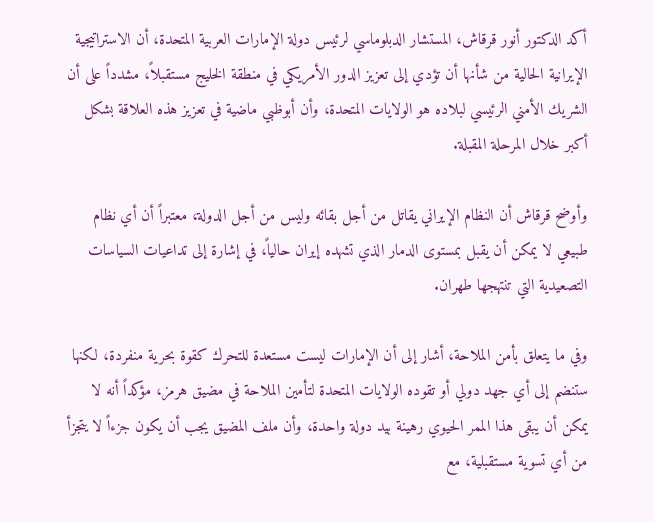أكد الدكتور أنور قرقاش، المستشار الدبلوماسي لرئيس دولة الإمارات العربية المتحدة، أن الاستراتيجية الإيرانية الحالية من شأنها أن تؤدي إلى تعزيز الدور الأمريكي في منطقة الخليج مستقبلاً، مشدداً على أن الشريك الأمني الرئيسي لبلاده هو الولايات المتحدة، وأن أبوظبي ماضية في تعزيز هذه العلاقة بشكل أكبر خلال المرحلة المقبلة.

وأوضح قرقاش أن النظام الإيراني يقاتل من أجل بقائه وليس من أجل الدولة، معتبراً أن أي نظام طبيعي لا يمكن أن يقبل بمستوى الدمار الذي تشهده إيران حالياً، في إشارة إلى تداعيات السياسات التصعيدية التي تنتهجها طهران.

وفي ما يتعلق بأمن الملاحة، أشار إلى أن الإمارات ليست مستعدة للتحرك كقوة بحرية منفردة، لكنها ستنضم إلى أي جهد دولي أو تقوده الولايات المتحدة لتأمين الملاحة في مضيق هرمز، مؤكداً أنه لا يمكن أن يبقى هذا الممر الحيوي رهينة بيد دولة واحدة، وأن ملف المضيق يجب أن يكون جزءاً لا يتجزأ من أي تسوية مستقبلية، مع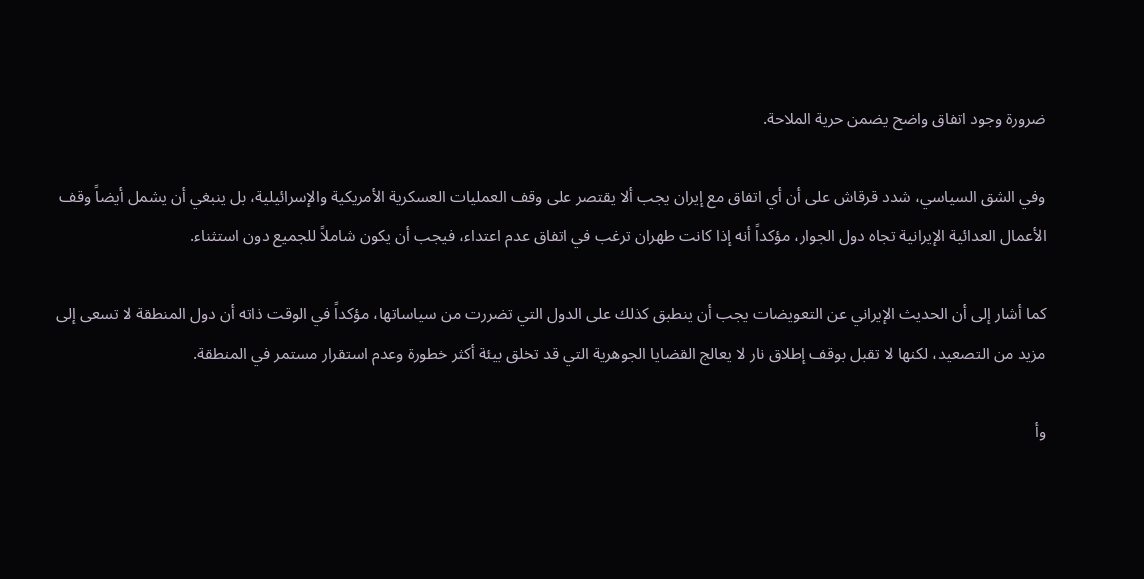ضرورة وجود اتفاق واضح يضمن حرية الملاحة.

وفي الشق السياسي، شدد قرقاش على أن أي اتفاق مع إيران يجب ألا يقتصر على وقف العمليات العسكرية الأمريكية والإسرائيلية، بل ينبغي أن يشمل أيضاً وقف الأعمال العدائية الإيرانية تجاه دول الجوار، مؤكداً أنه إذا كانت طهران ترغب في اتفاق عدم اعتداء، فيجب أن يكون شاملاً للجميع دون استثناء.

كما أشار إلى أن الحديث الإيراني عن التعويضات يجب أن ينطبق كذلك على الدول التي تضررت من سياساتها، مؤكداً في الوقت ذاته أن دول المنطقة لا تسعى إلى مزيد من التصعيد، لكنها لا تقبل بوقف إطلاق نار لا يعالج القضايا الجوهرية التي قد تخلق بيئة أكثر خطورة وعدم استقرار مستمر في المنطقة.

وأ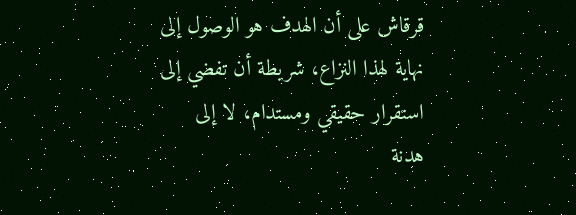قرقاش على أن الهدف هو الوصول إلى نهاية لهذا النزاع، شريطة أن تفضي إلى استقرار حقيقي ومستدام، لا إلى هدنة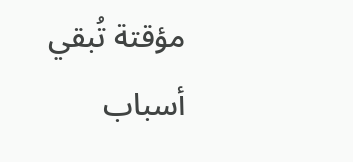مؤقتة تُبقي أسباب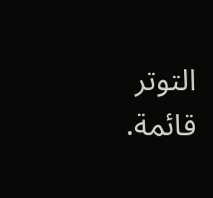التوتر قائمة.